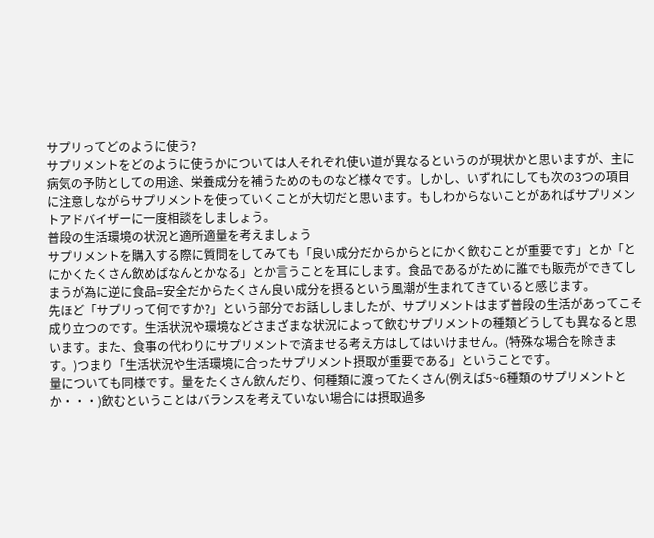サプリってどのように使う?
サプリメントをどのように使うかについては人それぞれ使い道が異なるというのが現状かと思いますが、主に病気の予防としての用途、栄養成分を補うためのものなど様々です。しかし、いずれにしても次の3つの項目に注意しながらサプリメントを使っていくことが大切だと思います。もしわからないことがあればサプリメントアドバイザーに一度相談をしましょう。
普段の生活環境の状況と適所適量を考えましょう
サプリメントを購入する際に質問をしてみても「良い成分だからからとにかく飲むことが重要です」とか「とにかくたくさん飲めばなんとかなる」とか言うことを耳にします。食品であるがために誰でも販売ができてしまうが為に逆に食品=安全だからたくさん良い成分を摂るという風潮が生まれてきていると感じます。
先ほど「サプリって何ですか?」という部分でお話ししましたが、サプリメントはまず普段の生活があってこそ成り立つのです。生活状況や環境などさまざまな状況によって飲むサプリメントの種類どうしても異なると思います。また、食事の代わりにサプリメントで済ませる考え方はしてはいけません。(特殊な場合を除きます。)つまり「生活状況や生活環境に合ったサプリメント摂取が重要である」ということです。
量についても同様です。量をたくさん飲んだり、何種類に渡ってたくさん(例えば5~6種類のサプリメントとか・・・)飲むということはバランスを考えていない場合には摂取過多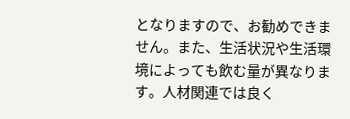となりますので、お勧めできません。また、生活状況や生活環境によっても飲む量が異なります。人材関連では良く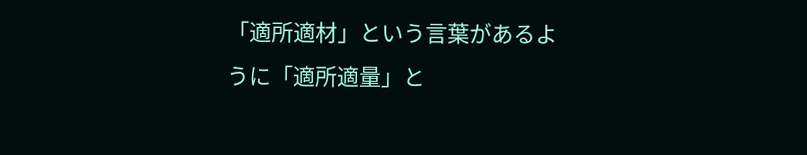「適所適材」という言葉があるように「適所適量」と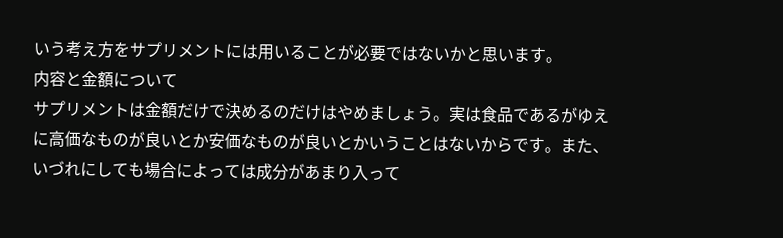いう考え方をサプリメントには用いることが必要ではないかと思います。
内容と金額について
サプリメントは金額だけで決めるのだけはやめましょう。実は食品であるがゆえに高価なものが良いとか安価なものが良いとかいうことはないからです。また、いづれにしても場合によっては成分があまり入って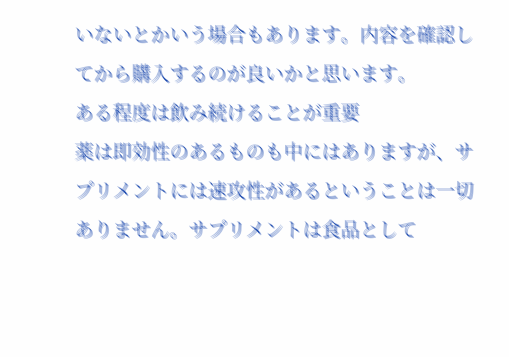いないとかいう場合もあります。内容を確認してから購入するのが良いかと思います。
ある程度は飲み続けることが重要
薬は即効性のあるものも中にはありますが、サプリメントには速攻性があるということは一切ありません。サプリメントは食品として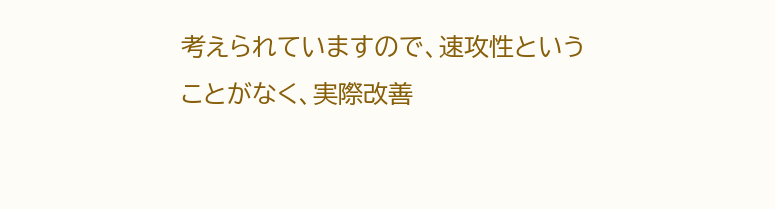考えられていますので、速攻性ということがなく、実際改善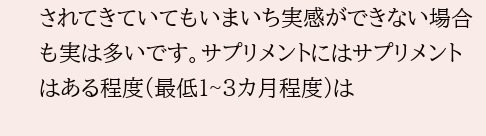されてきていてもいまいち実感ができない場合も実は多いです。サプリメントにはサプリメントはある程度(最低1~3カ月程度)は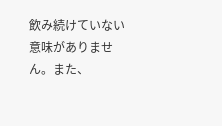飲み続けていない意味がありません。また、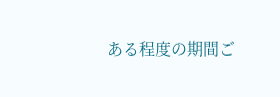ある程度の期間ご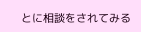とに相談をされてみる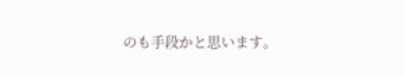のも手段かと思います。